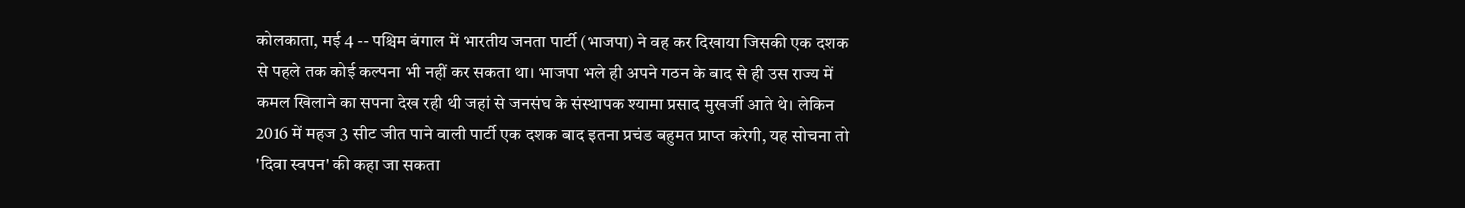कोलकाता, मई 4 -- पश्चिम बंगाल में भारतीय जनता पार्टी (भाजपा) ने वह कर दिखाया जिसकी एक दशक से पहले तक कोई कल्पना भी नहीं कर सकता था। भाजपा भले ही अपने गठन के बाद से ही उस राज्य में कमल खिलाने का सपना देख रही थी जहां से जनसंघ के संस्थापक श्यामा प्रसाद मुखर्जी आते थे। लेकिन 2016 में महज 3 सीट जीत पाने वाली पार्टी एक दशक बाद इतना प्रचंड बहुमत प्राप्त करेगी, यह सोचना तो 'दिवा स्वपन' की कहा जा सकता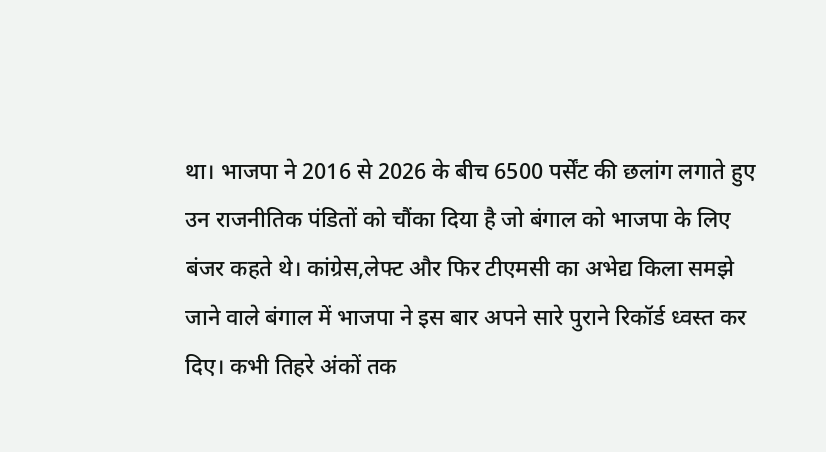था। भाजपा ने 2016 से 2026 के बीच 6500 पर्सेंट की छलांग लगाते हुए उन राजनीतिक पंडितों को चौंका दिया है जो बंगाल को भाजपा के लिए बंजर कहते थे। कांग्रेस,लेफ्ट और फिर टीएमसी का अभेद्य किला समझे जाने वाले बंगाल में भाजपा ने इस बार अपने सारे पुराने रिकॉर्ड ध्वस्त कर दिए। कभी तिहरे अंकों तक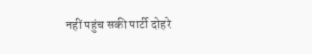नहीं पहुंच सकी पार्टी दोहरे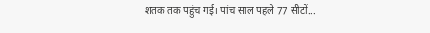शतक तक पहुंच गई। पांच साल पहले 77 सीटों...